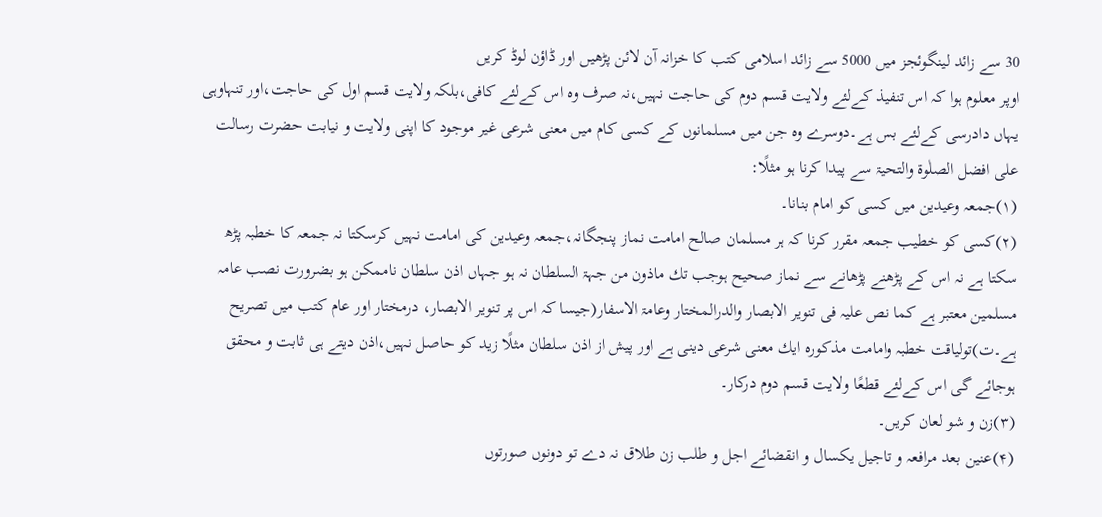30 سے زائد لینگوئجز میں 5000 سے زائد اسلامی کتب کا خزانہ آن لائن پڑھیں اور ڈاؤن لوڈ کریں
اوپر معلوم ہوا کہ اس تنفیذ کےلئے ولایت قسم دوم کی حاجت نہیں،نہ صرف وہ اس کےلئے کافی،بلکہ ولایت قسم اول کی حاجت،اور تنہاوہی یہاں دادرسی کےلئے بس ہے۔دوسرے وہ جن میں مسلمانوں کے کسی کام میں معنی شرعی غیر موجود کا اپنی ولایت و نیابت حضرت رسالت علی افضل الصلٰوۃ والتحیۃ سے پیدا کرنا ہو مثلًا:
(۱)جمعہ وعیدین میں کسی کو امام بنانا۔
(۲)کسی کو خطیب جمعہ مقرر کرنا کہ ہر مسلمان صالح امامت نماز پنجگانہ،جمعہ وعیدین کی امامت نہیں کرسکتا نہ جمعہ کا خطبہ پڑھ سکتا ہے نہ اس کے پڑھنے پڑھانے سے نماز صحیح ہوجب تك ماذون من جہۃ السلطان نہ ہو جہاں اذن سلطان ناممکن ہو بضرورت نصب عامہ مسلمین معتبر ہے کما نص علیہ فی تنویر الابصار والدرالمختار وعامۃ الاسفار(جیسا کہ اس پر تنویر الابصار، درمختار اور عام کتب میں تصریح ہے۔ت)تولیاقت خطبہ وامامت مذکورہ ایك معنی شرعی دینی ہے اور پیش از اذن سلطان مثلًا زید کو حاصل نہیں،اذن دیتے ہی ثابت و محقق ہوجائے گی اس کےلئے قطعًا ولایت قسم دوم درکار۔
(۳)زن و شو لعان کریں۔
(۴)عنین بعد مرافعہ و تاجیل یکسال و انقضائے اجل و طلب زن طلاق نہ دے تو دونوں صورتوں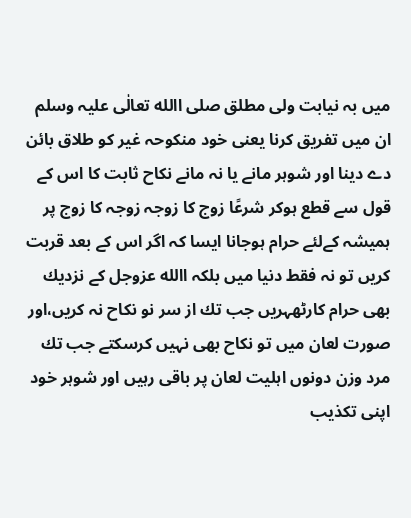میں بہ نیابت ولی مطلق صلی االله تعالٰی علیہ وسلم ان میں تفریق کرنا یعنی خود منکوحہ غیر کو طلاق بائن دے دینا اور شوہر مانے یا نہ مانے نکاح ثابت کا اس کے قول سے قطع ہوکر شرعًا زوج کا زوجہ زوجہ کا زوج پر ہمیشہ کےلئے حرام ہوجانا ایسا کہ اگر اس کے بعد قربت کریں تو نہ فقط دنیا میں بلکہ االله عزوجل کے نزدیك بھی حرام کارٹھہریں جب تك از سر نو نکاح نہ کریں،اور صورت لعان میں تو نکاح بھی نہیں کرسکتے جب تك مرد وزن دونوں اہلیت لعان پر باقی رہیں اور شوہر خود اپنی تکذیب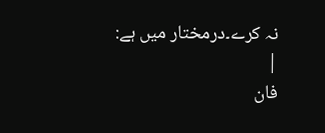نہ کرے۔درمختار میں ہے:
|
فان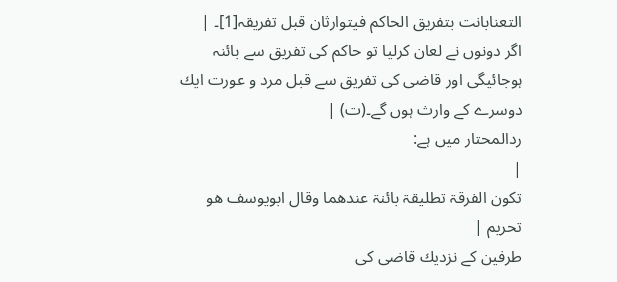التعنابانت بتفریق الحاکم فیتوارثان قبل تفریقہ[1]۔ |
اگر دونوں نے لعان کرلیا تو حاکم کی تفریق سے بائنہ ہوجائیگی اور قاضی کی تفریق سے قبل مرد و عورت ایك دوسرے کے وارث ہوں گے۔(ت) |
ردالمحتار میں ہے:
|
تکون الفرقۃ تطلیقۃ بائنۃ عندھما وقال ابویوسف ھو تحریم |
طرفین کے نزدیك قاضی کی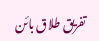تفریق طلاق بائن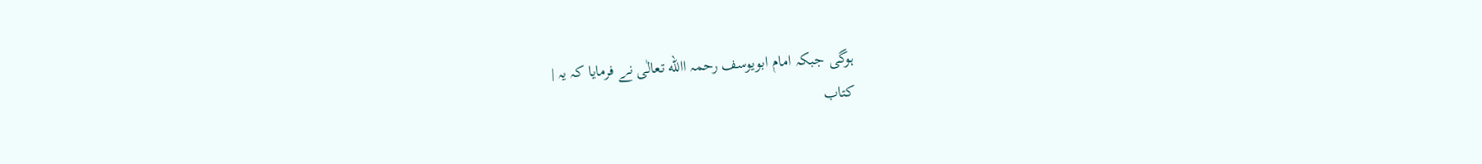ہوگی جبکہ امام ابویوسف رحمہ االله تعالٰی نے فرمایا کہ یہ |
کتاب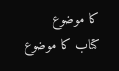کا موضوع
کتاب کا موضوع